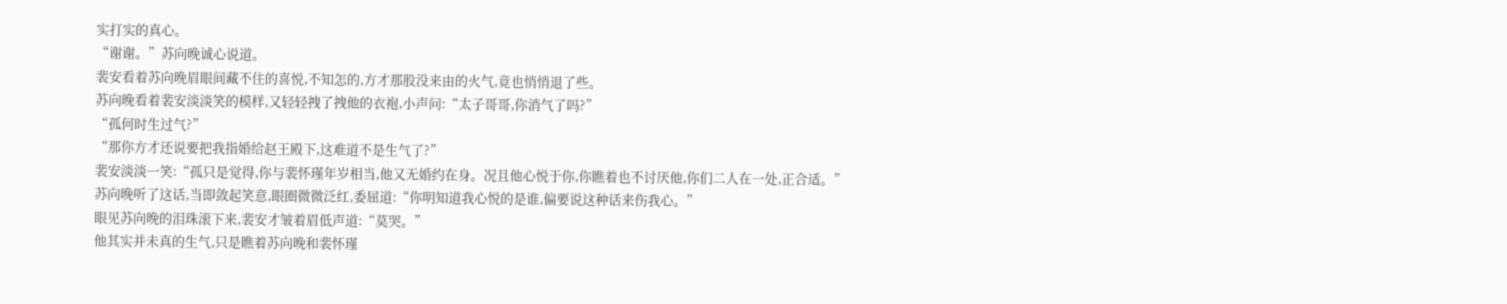实打实的真心。
“谢谢。”苏向晚诚心说道。
裴安看着苏向晚眉眼间藏不住的喜悦,不知怎的,方才那股没来由的火气,竟也悄悄退了些。
苏向晚看着裴安淡淡笑的模样,又轻轻拽了拽他的衣袍,小声问:“太子哥哥,你消气了吗?”
“孤何时生过气?”
“那你方才还说要把我指婚给赵王殿下,这难道不是生气了?”
裴安淡淡一笑:“孤只是觉得,你与裴怀瑾年岁相当,他又无婚约在身。况且他心悦于你,你瞧着也不讨厌他,你们二人在一处,正合适。”
苏向晚听了这话,当即敛起笑意,眼圈微微泛红,委屈道:“你明知道我心悦的是谁,偏要说这种话来伤我心。”
眼见苏向晚的泪珠滚下来,裴安才皱着眉低声道:“莫哭。”
他其实并未真的生气,只是瞧着苏向晚和裴怀瑾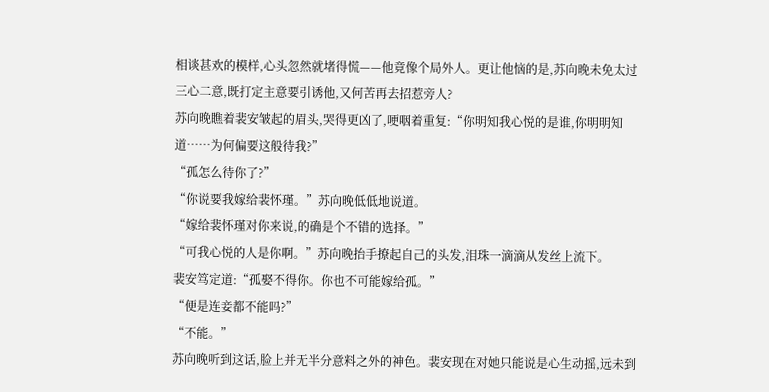相谈甚欢的模样,心头忽然就堵得慌——他竟像个局外人。更让他恼的是,苏向晚未免太过三心二意,既打定主意要引诱他,又何苦再去招惹旁人?
苏向晚瞧着裴安皱起的眉头,哭得更凶了,哽咽着重复:“你明知我心悦的是谁,你明明知道……为何偏要这般待我?”
“孤怎么待你了?”
“你说要我嫁给裴怀瑾。”苏向晚低低地说道。
“嫁给裴怀瑾对你来说,的确是个不错的选择。”
“可我心悦的人是你啊。”苏向晚抬手撩起自己的头发,泪珠一滴滴从发丝上流下。
裴安笃定道:“孤娶不得你。你也不可能嫁给孤。”
“便是连妾都不能吗?”
“不能。”
苏向晚听到这话,脸上并无半分意料之外的神色。裴安现在对她只能说是心生动摇,远未到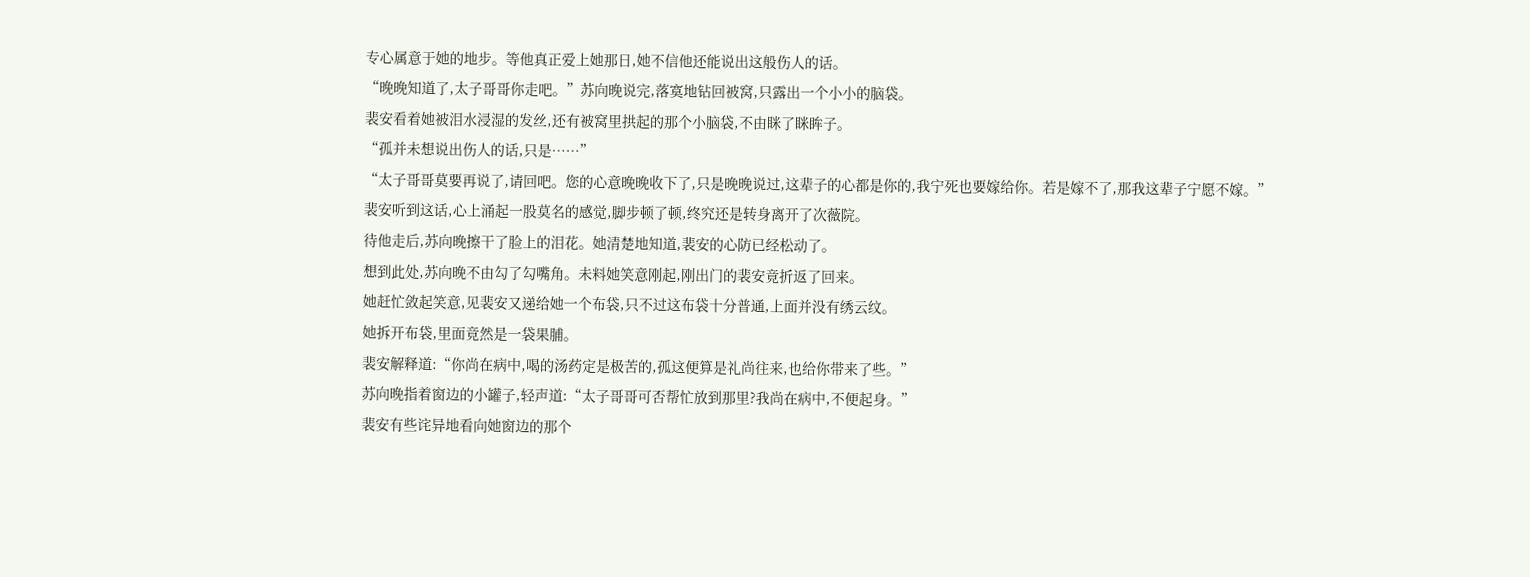专心属意于她的地步。等他真正爱上她那日,她不信他还能说出这般伤人的话。
“晚晚知道了,太子哥哥你走吧。”苏向晚说完,落寞地钻回被窝,只露出一个小小的脑袋。
裴安看着她被泪水浸湿的发丝,还有被窝里拱起的那个小脑袋,不由眯了眯眸子。
“孤并未想说出伤人的话,只是……”
“太子哥哥莫要再说了,请回吧。您的心意晚晚收下了,只是晚晚说过,这辈子的心都是你的,我宁死也要嫁给你。若是嫁不了,那我这辈子宁愿不嫁。”
裴安听到这话,心上涌起一股莫名的感觉,脚步顿了顿,终究还是转身离开了次薇院。
待他走后,苏向晚擦干了脸上的泪花。她清楚地知道,裴安的心防已经松动了。
想到此处,苏向晚不由勾了勾嘴角。未料她笑意刚起,刚出门的裴安竟折返了回来。
她赶忙敛起笑意,见裴安又递给她一个布袋,只不过这布袋十分普通,上面并没有绣云纹。
她拆开布袋,里面竟然是一袋果脯。
裴安解释道:“你尚在病中,喝的汤药定是极苦的,孤这便算是礼尚往来,也给你带来了些。”
苏向晚指着窗边的小罐子,轻声道:“太子哥哥可否帮忙放到那里?我尚在病中,不便起身。”
裴安有些诧异地看向她窗边的那个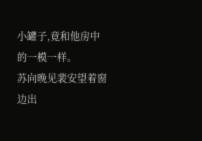小罐子,竟和他房中的一模一样。
苏向晚见裴安望着窗边出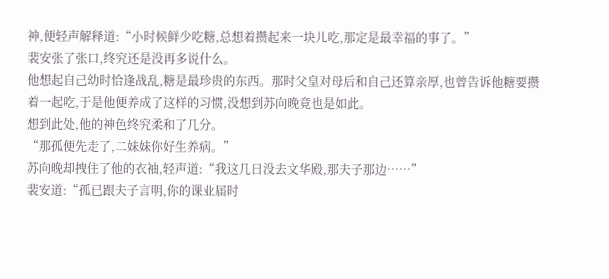神,便轻声解释道:“小时候鲜少吃糖,总想着攒起来一块儿吃,那定是最幸福的事了。”
裴安张了张口,终究还是没再多说什么。
他想起自己幼时恰逢战乱,糖是最珍贵的东西。那时父皇对母后和自己还算亲厚,也曾告诉他糖要攒着一起吃,于是他便养成了这样的习惯,没想到苏向晚竟也是如此。
想到此处,他的神色终究柔和了几分。
“那孤便先走了,二妹妹你好生养病。”
苏向晚却拽住了他的衣袖,轻声道:“我这几日没去文华殿,那夫子那边……”
裴安道:“孤已跟夫子言明,你的课业届时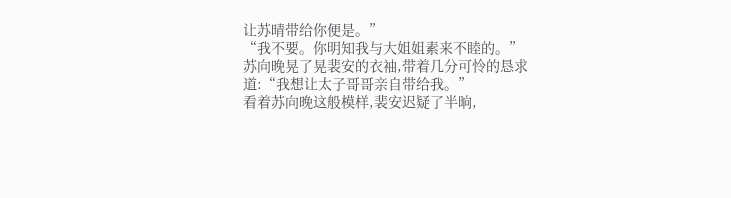让苏晴带给你便是。”
“我不要。你明知我与大姐姐素来不睦的。”
苏向晚晃了晃裴安的衣袖,带着几分可怜的恳求道:“我想让太子哥哥亲自带给我。”
看着苏向晚这般模样,裴安迟疑了半晌,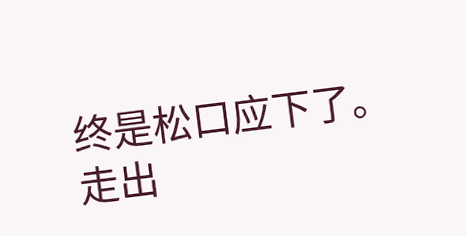终是松口应下了。
走出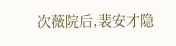次薇院后,裴安才隐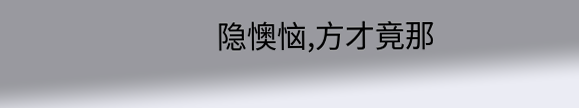隐懊恼,方才竟那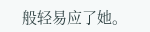般轻易应了她。